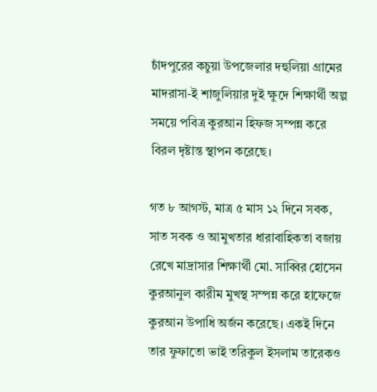চাঁদপুরের কচুয়া উপজেলার দহুলিয়া গ্রামের মাদরাসা-ই শাজুলিয়ার দুই ক্ষুদে শিক্ষার্থী অল্প সময়ে পবিত্র কুরআন হিফজ সম্পন্ন করে বিরল দৃষ্টান্ত স্থাপন করেছে।

গত ৮ আগস্ট, মাত্র ৫ মাস ১২ দিনে সবক, সাত সবক ও আমুখতার ধারাবাহিকতা বজায় রেখে মাদ্রাসার শিক্ষার্থী মো. সাব্বির হোসেন কুরআনুল কারীম মুখস্থ সম্পন্ন করে হাফেজে কুরআন উপাধি অর্জন করেছে। একই দিনে তার ফুফাতো ভাই তরিকুল ইসলাম তারেকও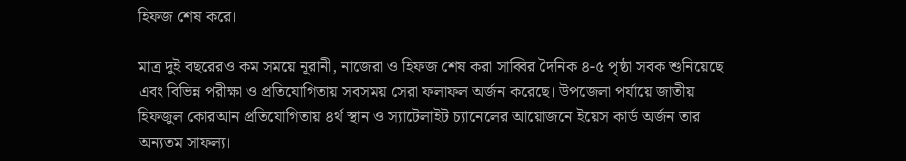হিফজ শেষ করে।

মাত্র দুই বছরেরও কম সময়ে নূরানী, নাজেরা ও হিফজ শেষ করা সাব্বির দৈনিক ৪-৫ পৃষ্ঠা সবক শুনিয়েছে এবং বিভিন্ন পরীক্ষা ও প্রতিযোগিতায় সবসময় সেরা ফলাফল অর্জন করেছে। উপজেলা পর্যায়ে জাতীয় হিফজুল কোরআন প্রতিযোগিতায় ৪র্থ স্থান ও স্যাটেলাইট চ্যানেলের আয়োজনে ইয়েস কার্ড অর্জন তার অন্যতম সাফল্য।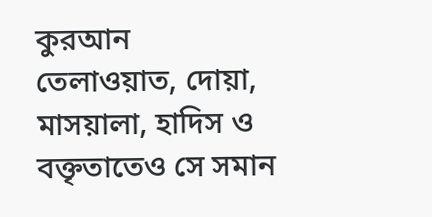কুরআন তেলাওয়াত, দোয়া, মাসয়ালা, হাদিস ও বক্তৃতাতেও সে সমান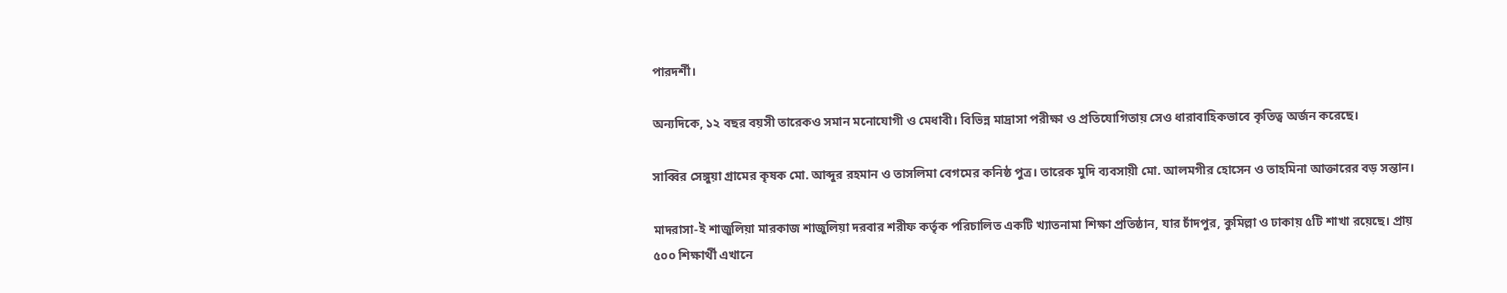পারদর্শী।

অন্যদিকে, ১২ বছর বয়সী তারেকও সমান মনোযোগী ও মেধাবী। বিভিন্ন মাদ্রাসা পরীক্ষা ও প্রতিযোগিতায় সেও ধারাবাহিকভাবে কৃতিত্ব অর্জন করেছে।

সাব্বির সেঙ্গুয়া গ্রামের কৃষক মো. আব্দুর রহমান ও তাসলিমা বেগমের কনিষ্ঠ পুত্র। তারেক মুদি ব্যবসায়ী মো. আলমগীর হোসেন ও তাহমিনা আক্তারের বড় সন্তান।

মাদরাসা-ই শাজুলিয়া মারকাজ শাজুলিয়া দরবার শরীফ কর্তৃক পরিচালিত একটি খ্যাতনামা শিক্ষা প্রতিষ্ঠান, যার চাঁদপুর, কুমিল্লা ও ঢাকায় ৫টি শাখা রয়েছে। প্রায় ৫০০ শিক্ষার্থী এখানে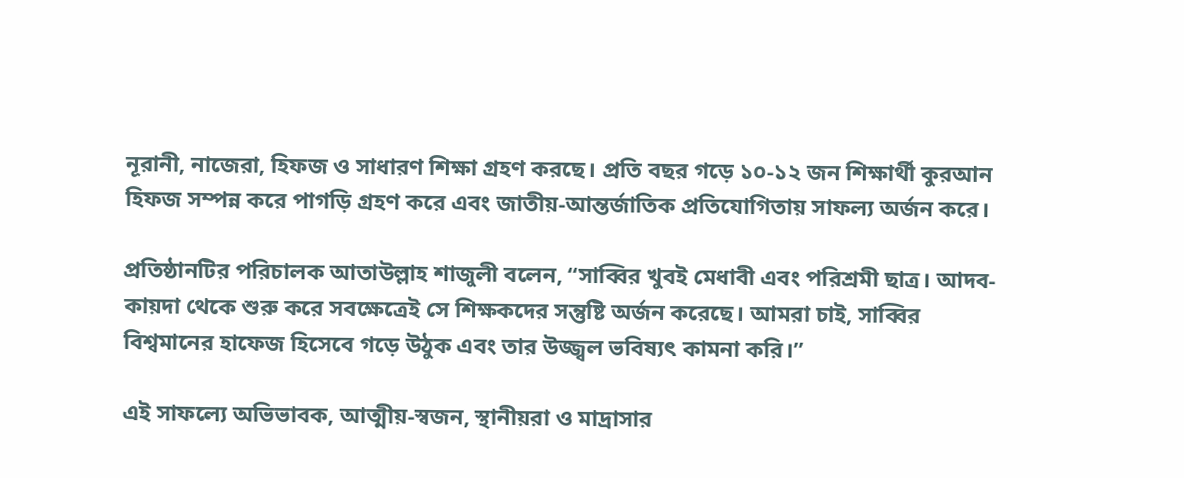নূরানী, নাজেরা, হিফজ ও সাধারণ শিক্ষা গ্রহণ করছে। প্রতি বছর গড়ে ১০-১২ জন শিক্ষার্থী কুরআন হিফজ সম্পন্ন করে পাগড়ি গ্রহণ করে এবং জাতীয়-আন্তর্জাতিক প্রতিযোগিতায় সাফল্য অর্জন করে।

প্রতিষ্ঠানটির পরিচালক আতাউল্লাহ শাজুলী বলেন, “সাব্বির খুবই মেধাবী এবং পরিশ্রমী ছাত্র। আদব-কায়দা থেকে শুরু করে সবক্ষেত্রেই সে শিক্ষকদের সন্তুষ্টি অর্জন করেছে। আমরা চাই, সাব্বির বিশ্বমানের হাফেজ হিসেবে গড়ে উঠুক এবং তার উজ্জ্বল ভবিষ্যৎ কামনা করি।”

এই সাফল্যে অভিভাবক, আত্মীয়-স্বজন, স্থানীয়রা ও মাদ্রাসার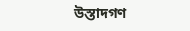উস্তাদগণ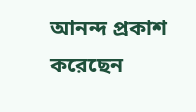আনন্দ প্রকাশ করেছেন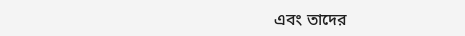এবং তাদের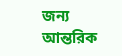জন্য আন্তরিক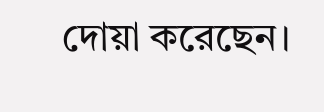দোয়া করেছেন।